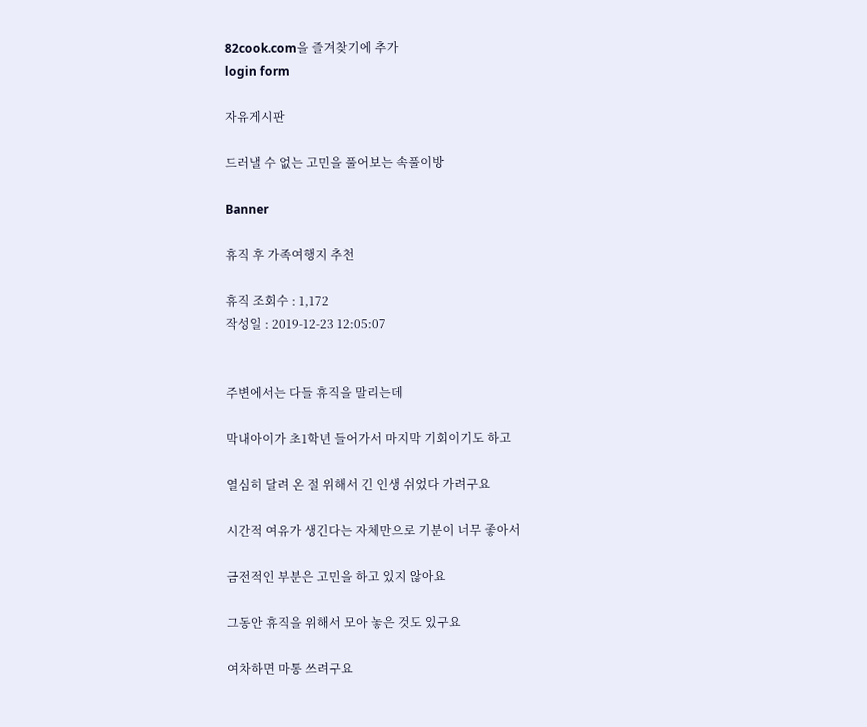82cook.com을 즐겨찾기에 추가
login form

자유게시판

드러낼 수 없는 고민을 풀어보는 속풀이방

Banner

휴직 후 가족여행지 추천

휴직 조회수 : 1,172
작성일 : 2019-12-23 12:05:07


주변에서는 다들 휴직을 말리는데

막내아이가 초1학년 들어가서 마지막 기회이기도 하고

열심히 달려 온 절 위해서 긴 인생 쉬었다 가려구요

시간적 여유가 생긴다는 자체만으로 기분이 너무 좋아서

금전적인 부분은 고민을 하고 있지 않아요

그동안 휴직을 위해서 모아 놓은 것도 있구요

여차하면 마통 쓰려구요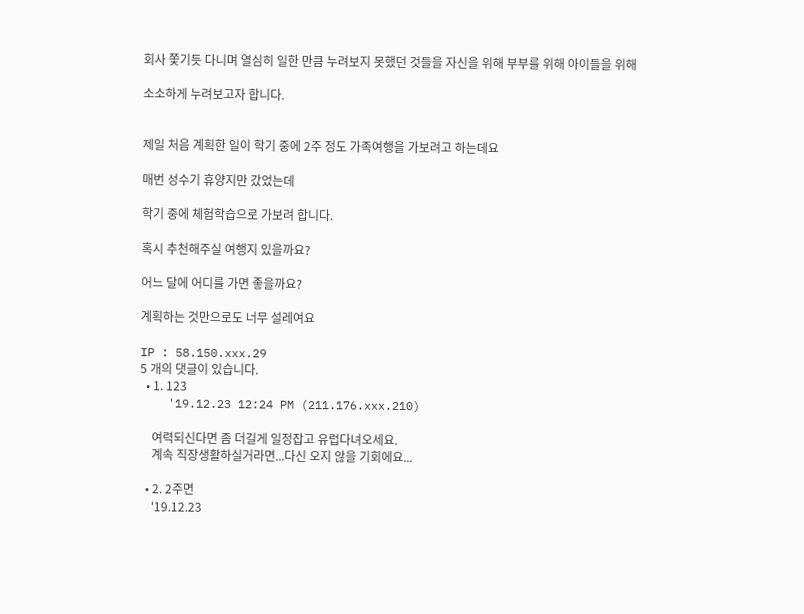회사 쫓기듯 다니며 열심히 일한 만큼 누려보지 못했던 것들을 자신을 위해 부부를 위해 아이들을 위해

소소하게 누려보고자 합니다.


제일 처음 계획한 일이 학기 중에 2주 정도 가족여행을 가보려고 하는데요

매번 성수기 휴양지만 갔었는데

학기 중에 체험학습으로 가보려 합니다.

혹시 추천해주실 여행지 있을까요?

어느 달에 어디를 가면 좋을까요?

계획하는 것만으로도 너무 설레여요

IP : 58.150.xxx.29
5 개의 댓글이 있습니다.
  • 1. 123
    '19.12.23 12:24 PM (211.176.xxx.210)

    여력되신다면 좀 더길게 일정잡고 유럽다녀오세요.
    계속 직장생활하실거라면...다신 오지 않을 기회에요...

  • 2. 2주면
    '19.12.23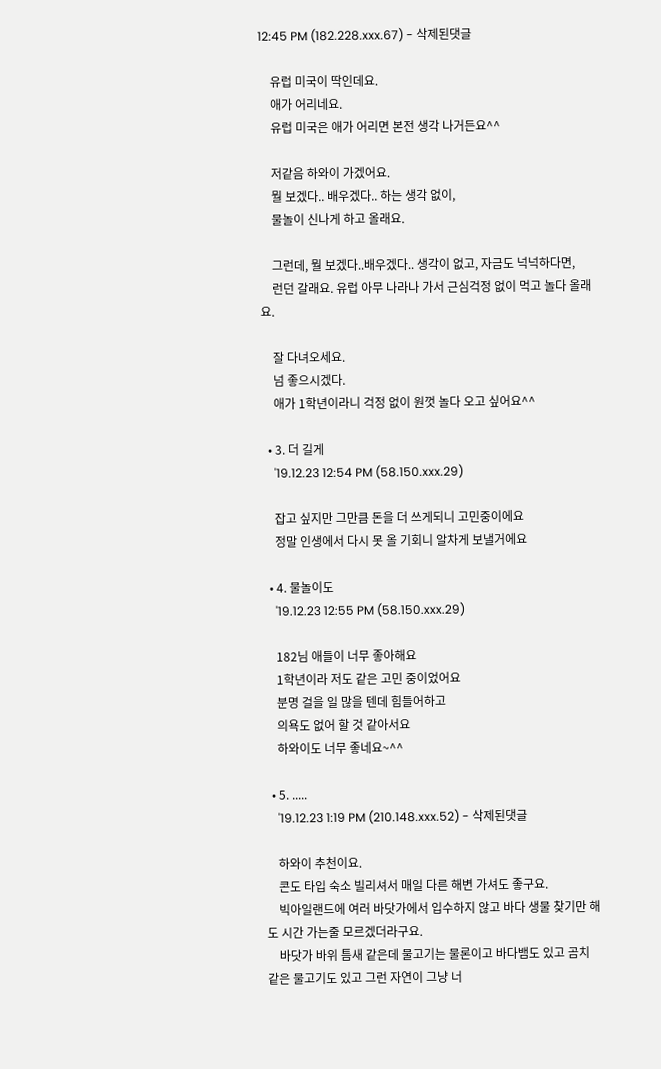12:45 PM (182.228.xxx.67) - 삭제된댓글

    유럽 미국이 딱인데요.
    애가 어리네요.
    유럽 미국은 애가 어리면 본전 생각 나거든요^^

    저같음 하와이 가겠어요.
    뭘 보겠다.. 배우겠다.. 하는 생각 없이,
    물놀이 신나게 하고 올래요.

    그런데, 뭘 보겠다..배우겠다.. 생각이 없고, 자금도 넉넉하다면,
    런던 갈래요. 유럽 아무 나라나 가서 근심걱정 없이 먹고 놀다 올래요.

    잘 다녀오세요.
    넘 좋으시겠다.
    애가 1학년이라니 걱정 없이 원껏 놀다 오고 싶어요^^

  • 3. 더 길게
    '19.12.23 12:54 PM (58.150.xxx.29)

    잡고 싶지만 그만큼 돈을 더 쓰게되니 고민중이에요
    정말 인생에서 다시 못 올 기회니 알차게 보낼거에요

  • 4. 물놀이도
    '19.12.23 12:55 PM (58.150.xxx.29)

    182님 애들이 너무 좋아해요
    1학년이라 저도 같은 고민 중이었어요
    분명 걸을 일 많을 텐데 힘들어하고
    의욕도 없어 할 것 같아서요
    하와이도 너무 좋네요~^^

  • 5. .....
    '19.12.23 1:19 PM (210.148.xxx.52) - 삭제된댓글

    하와이 추천이요.
    콘도 타입 숙소 빌리셔서 매일 다른 해변 가셔도 좋구요.
    빅아일랜드에 여러 바닷가에서 입수하지 않고 바다 생물 찾기만 해도 시간 가는줄 모르겠더라구요.
    바닷가 바위 틈새 같은데 물고기는 물론이고 바다뱀도 있고 곰치 같은 물고기도 있고 그런 자연이 그냥 너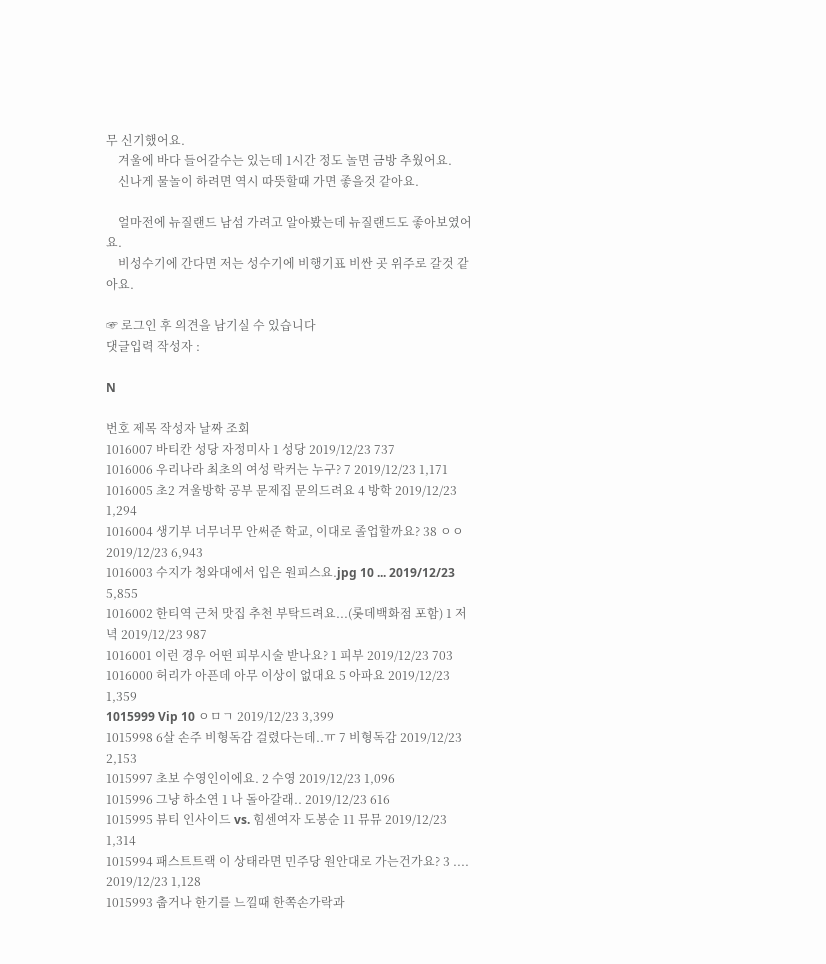무 신기했어요.
    겨울에 바다 들어갈수는 있는데 1시간 정도 놀면 금방 추웠어요.
    신나게 물놀이 하려면 역시 따뜻할때 가면 좋을것 같아요.

    얼마전에 뉴질랜드 남섬 가려고 알아봤는데 뉴질랜드도 좋아보였어요.
    비성수기에 간다면 저는 성수기에 비행기표 비싼 곳 위주로 갈것 같아요.

☞ 로그인 후 의견을 남기실 수 있습니다
댓글입력 작성자 :

N

번호 제목 작성자 날짜 조회
1016007 바티칸 성당 자정미사 1 성당 2019/12/23 737
1016006 우리나라 최초의 여성 락커는 누구? 7 2019/12/23 1,171
1016005 초2 겨울방학 공부 문제집 문의드려요 4 방학 2019/12/23 1,294
1016004 생기부 너무너무 안써준 학교, 이대로 졸업할까요? 38 ㅇㅇ 2019/12/23 6,943
1016003 수지가 청와대에서 입은 원피스요.jpg 10 ... 2019/12/23 5,855
1016002 한티역 근처 맛집 추천 부탁드려요...(롯데백화점 포함) 1 저녁 2019/12/23 987
1016001 이런 경우 어떤 피부시술 받나요? 1 피부 2019/12/23 703
1016000 허리가 아픈데 아무 이상이 없대요 5 아파요 2019/12/23 1,359
1015999 Vip 10 ㅇㅁㄱ 2019/12/23 3,399
1015998 6살 손주 비형독감 걸렸다는데..ㅠ 7 비형독감 2019/12/23 2,153
1015997 초보 수영인이에요. 2 수영 2019/12/23 1,096
1015996 그냥 하소연 1 나 돌아갈래.. 2019/12/23 616
1015995 뷰티 인사이드 vs. 힘센여자 도봉순 11 뮤뮤 2019/12/23 1,314
1015994 패스트트랙 이 상태라면 민주당 원안대로 가는건가요? 3 .... 2019/12/23 1,128
1015993 춥거나 한기를 느낄때 한쪽손가락과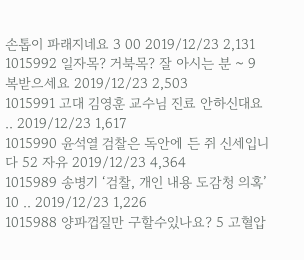손톱이 파래지네요 3 00 2019/12/23 2,131
1015992 일자목? 거북목? 잘 아시는 분 ~ 9 복받으세요 2019/12/23 2,503
1015991 고대 김영훈 교수님 진료 안하신대요 .. 2019/12/23 1,617
1015990 윤석열 검찰은 독안에 든 쥐 신세입니다 52 자유 2019/12/23 4,364
1015989 송병기 ‘검찰, 개인 내용 도감청 의혹’ 10 .. 2019/12/23 1,226
1015988 양파껍질만 구할수있나요? 5 고혈압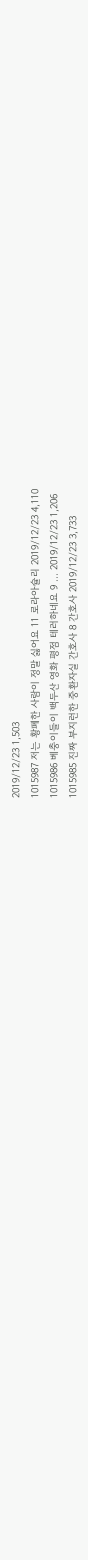2019/12/23 1,503
1015987 저는 황폐한 사람이 정말 싫어요 11 로라아슐리 2019/12/23 4,110
1015986 베충이들이 백두산 영화 평점 테러하네요 9 ... 2019/12/23 1,206
1015985 진짜 부지런한 중환자실 간호사 8 간호사 2019/12/23 3,733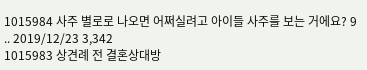1015984 사주 별로로 나오면 어쩌실려고 아이들 사주를 보는 거에요? 9 .. 2019/12/23 3,342
1015983 상견례 전 결혼상대방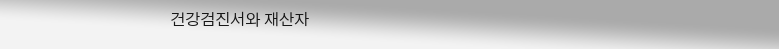건강검진서와 재산자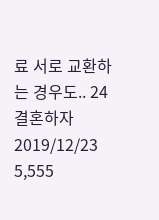료 서로 교환하는 경우도.. 24 결혼하자 2019/12/23 5,555